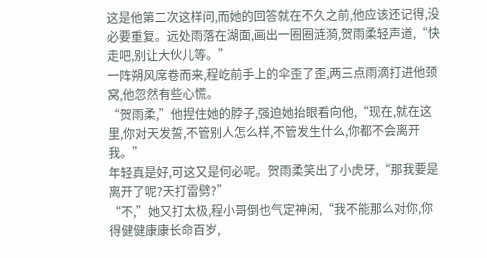这是他第二次这样问,而她的回答就在不久之前,他应该还记得,没必要重复。远处雨落在湖面,画出一圈圈涟漪,贺雨柔轻声道,“快走吧,别让大伙儿等。”
一阵朔风席卷而来,程屹前手上的伞歪了歪,两三点雨滴打进他颈窝,他忽然有些心慌。
“贺雨柔,”他捏住她的脖子,强迫她抬眼看向他,“现在,就在这里,你对天发誓,不管别人怎么样,不管发生什么,你都不会离开我。”
年轻真是好,可这又是何必呢。贺雨柔笑出了小虎牙,“那我要是离开了呢?天打雷劈?”
“不,”她又打太极,程小哥倒也气定神闲,“我不能那么对你,你得健健康康长命百岁,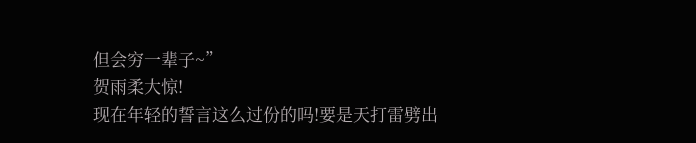但会穷一辈子~”
贺雨柔大惊!
现在年轻的誓言这么过份的吗!要是天打雷劈出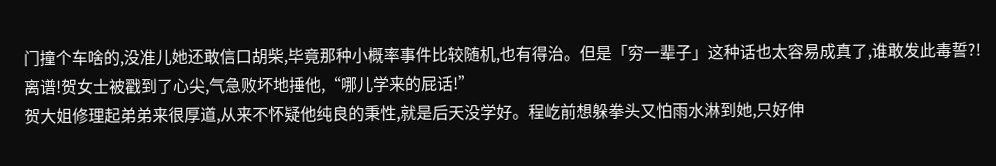门撞个车啥的,没准儿她还敢信口胡柴,毕竟那种小概率事件比较随机,也有得治。但是「穷一辈子」这种话也太容易成真了,谁敢发此毒誓?!
离谱!贺女士被戳到了心尖,气急败坏地捶他,“哪儿学来的屁话!”
贺大姐修理起弟弟来很厚道,从来不怀疑他纯良的秉性,就是后天没学好。程屹前想躲拳头又怕雨水淋到她,只好伸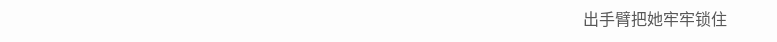出手臂把她牢牢锁住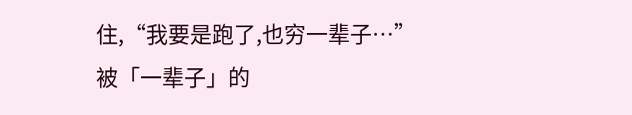住,“我要是跑了,也穷一辈子…”
被「一辈子」的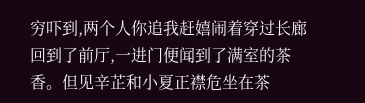穷吓到,两个人你追我赶嬉闹着穿过长廊回到了前厅,一进门便闻到了满室的茶香。但见辛芷和小夏正襟危坐在茶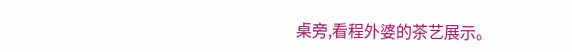桌旁,看程外婆的茶艺展示。